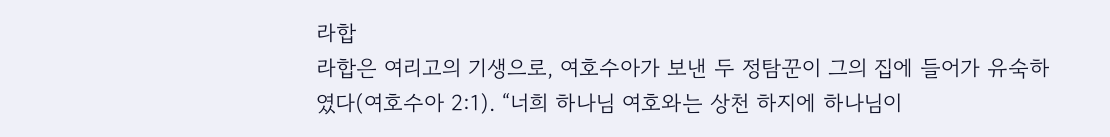라합
라합은 여리고의 기생으로, 여호수아가 보낸 두 정탐꾼이 그의 집에 들어가 유숙하였다(여호수아 2:1). “너희 하나님 여호와는 상천 하지에 하나님이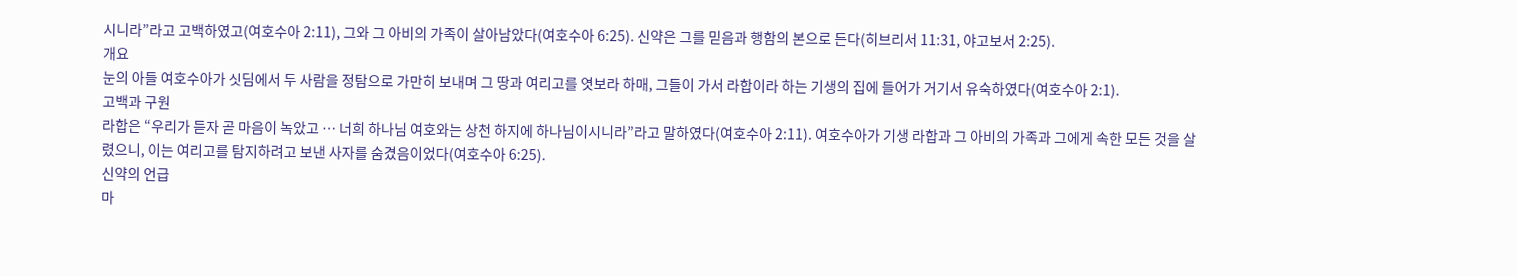시니라”라고 고백하였고(여호수아 2:11), 그와 그 아비의 가족이 살아남았다(여호수아 6:25). 신약은 그를 믿음과 행함의 본으로 든다(히브리서 11:31, 야고보서 2:25).
개요
눈의 아들 여호수아가 싯딤에서 두 사람을 정탐으로 가만히 보내며 그 땅과 여리고를 엿보라 하매, 그들이 가서 라합이라 하는 기생의 집에 들어가 거기서 유숙하였다(여호수아 2:1).
고백과 구원
라합은 “우리가 듣자 곧 마음이 녹았고 … 너희 하나님 여호와는 상천 하지에 하나님이시니라”라고 말하였다(여호수아 2:11). 여호수아가 기생 라합과 그 아비의 가족과 그에게 속한 모든 것을 살렸으니, 이는 여리고를 탐지하려고 보낸 사자를 숨겼음이었다(여호수아 6:25).
신약의 언급
마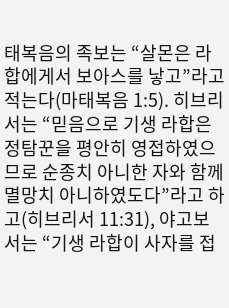태복음의 족보는 “살몬은 라합에게서 보아스를 낳고”라고 적는다(마태복음 1:5). 히브리서는 “믿음으로 기생 라합은 정탐꾼을 평안히 영접하였으므로 순종치 아니한 자와 함께 멸망치 아니하였도다”라고 하고(히브리서 11:31), 야고보서는 “기생 라합이 사자를 접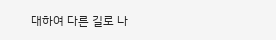대하여 다른 길로 나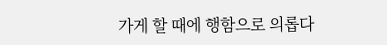가게 할 때에 행함으로 의롭다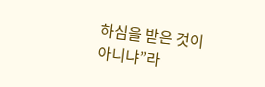하심을 받은 것이 아니냐”라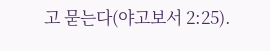고 묻는다(야고보서 2:25).